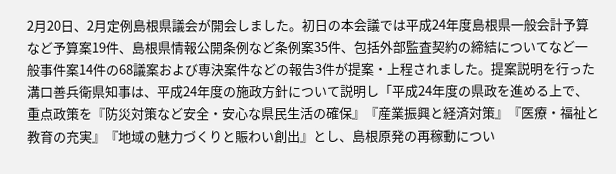2月20日、2月定例島根県議会が開会しました。初日の本会議では平成24年度島根県一般会計予算など予算案19件、島根県情報公開条例など条例案35件、包括外部監査契約の締結についてなど一般事件案14件の68議案および専決案件などの報告3件が提案・上程されました。提案説明を行った溝口善兵衛県知事は、平成24年度の施政方針について説明し「平成24年度の県政を進める上で、重点政策を『防災対策など安全・安心な県民生活の確保』『産業振興と経済対策』『医療・福祉と教育の充実』『地域の魅力づくりと賑わい創出』とし、島根原発の再稼動につい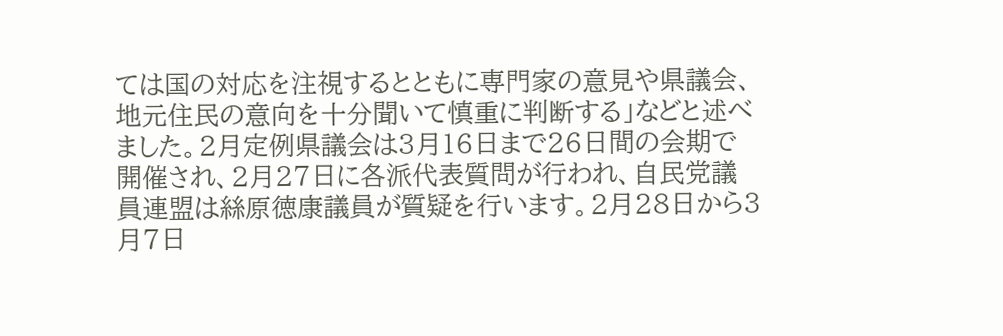ては国の対応を注視するとともに専門家の意見や県議会、地元住民の意向を十分聞いて慎重に判断する」などと述べました。2月定例県議会は3月16日まで26日間の会期で開催され、2月27日に各派代表質問が行われ、自民党議員連盟は絲原徳康議員が質疑を行います。2月28日から3月7日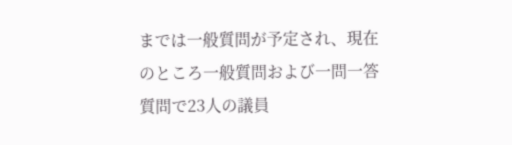までは一般質問が予定され、現在のところ一般質問および一問一答質問で23人の議員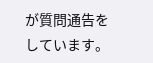が質問通告をしています。